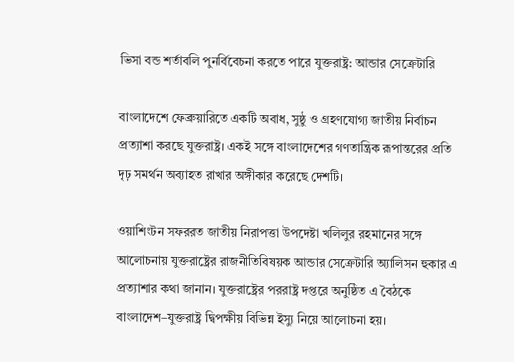ভিসা বন্ড শর্তাবলি পুনর্বিবেচনা করতে পারে যুক্তরাষ্ট্র: আন্ডার সেক্রেটারি

বাংলাদেশে ফেব্রুয়ারিতে একটি অবাধ, সুষ্ঠু ও গ্রহণযোগ্য জাতীয় নির্বাচন প্রত্যাশা করছে যুক্তরাষ্ট্র। একই সঙ্গে বাংলাদেশের গণতান্ত্রিক রূপান্তরের প্রতি দৃঢ় সমর্থন অব্যাহত রাখার অঙ্গীকার করেছে দেশটি।

ওয়াশিংটন সফররত জাতীয় নিরাপত্তা উপদেষ্টা খলিলুর রহমানের সঙ্গে আলোচনায় যুক্তরাষ্ট্রের রাজনীতিবিষয়ক আন্ডার সেক্রেটারি অ্যালিসন হুকার এ প্রত্যাশার কথা জানান। যুক্তরাষ্ট্রের পররাষ্ট্র দপ্তরে অনুষ্ঠিত এ বৈঠকে বাংলাদেশ–যুক্তরাষ্ট্র দ্বিপক্ষীয় বিভিন্ন ইস্যু নিয়ে আলোচনা হয়।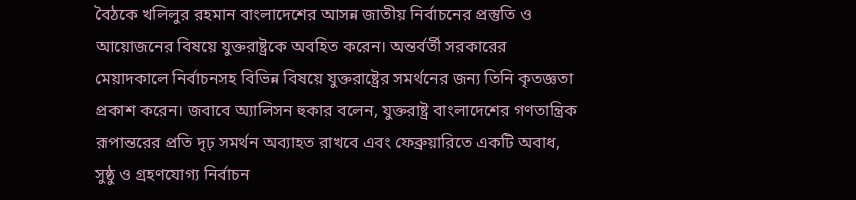বৈঠকে খলিলুর রহমান বাংলাদেশের আসন্ন জাতীয় নির্বাচনের প্রস্তুতি ও আয়োজনের বিষয়ে যুক্তরাষ্ট্রকে অবহিত করেন। অন্তর্বর্তী সরকারের মেয়াদকালে নির্বাচনসহ বিভিন্ন বিষয়ে যুক্তরাষ্ট্রের সমর্থনের জন্য তিনি কৃতজ্ঞতা প্রকাশ করেন। জবাবে অ্যালিসন হুকার বলেন, যুক্তরাষ্ট্র বাংলাদেশের গণতান্ত্রিক রূপান্তরের প্রতি দৃঢ় সমর্থন অব্যাহত রাখবে এবং ফেব্রুয়ারিতে একটি অবাধ, সুষ্ঠু ও গ্রহণযোগ্য নির্বাচন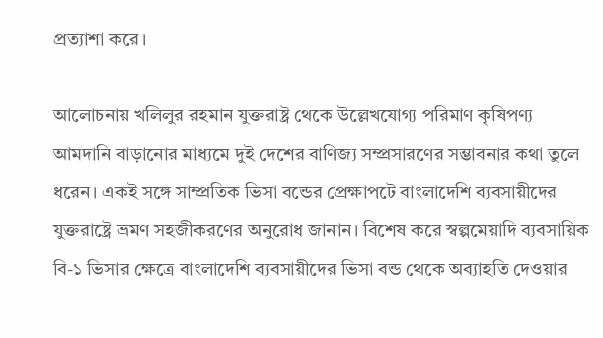প্রত্যাশা করে।

আলোচনায় খলিলুর রহমান যুক্তরাষ্ট্র থেকে উল্লেখযোগ্য পরিমাণ কৃষিপণ্য আমদানি বাড়ানোর মাধ্যমে দুই দেশের বাণিজ্য সম্প্রসারণের সম্ভাবনার কথা তুলে ধরেন। একই সঙ্গে সাম্প্রতিক ভিসা বন্ডের প্রেক্ষাপটে বাংলাদেশি ব্যবসায়ীদের যুক্তরাষ্ট্রে ভ্রমণ সহজীকরণের অনুরোধ জানান। বিশেষ করে স্বল্পমেয়াদি ব্যবসায়িক বি-১ ভিসার ক্ষেত্রে বাংলাদেশি ব্যবসায়ীদের ভিসা বন্ড থেকে অব্যাহতি দেওয়ার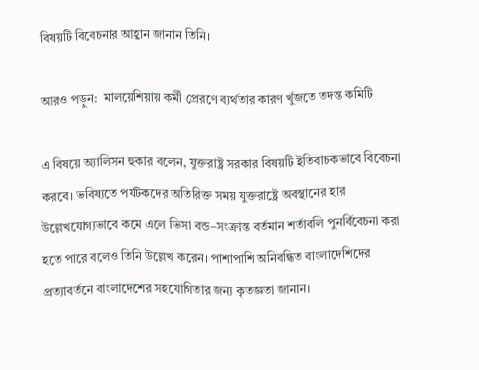বিষয়টি বিবেচনার আহ্বান জানান তিনি।

আরও পড়ুন:  মালয়েশিয়ায় কর্মী প্রেরণে ব্যর্থতার কারণ খুঁজতে তদন্ত কমিটি

এ বিষয়ে অ্যালিসন হুকার বলেন, যুক্তরাষ্ট্র সরকার বিষয়টি ইতিবাচকভাবে বিবেচনা করবে। ভবিষ্যতে পর্যটকদের অতিরিক্ত সময় যুক্তরাষ্ট্রে অবস্থানের হার উল্লেখযোগ্যভাবে কমে এলে ভিসা বন্ড–সংক্রান্ত বর্তমান শর্তাবলি পুনর্বিবেচনা করা হতে পারে বলেও তিনি উল্লেখ করেন। পাশাপাশি অনিবন্ধিত বাংলাদেশিদের প্রত্যাবর্তনে বাংলাদেশের সহযোগিতার জন্য কৃতজ্ঞতা জানান।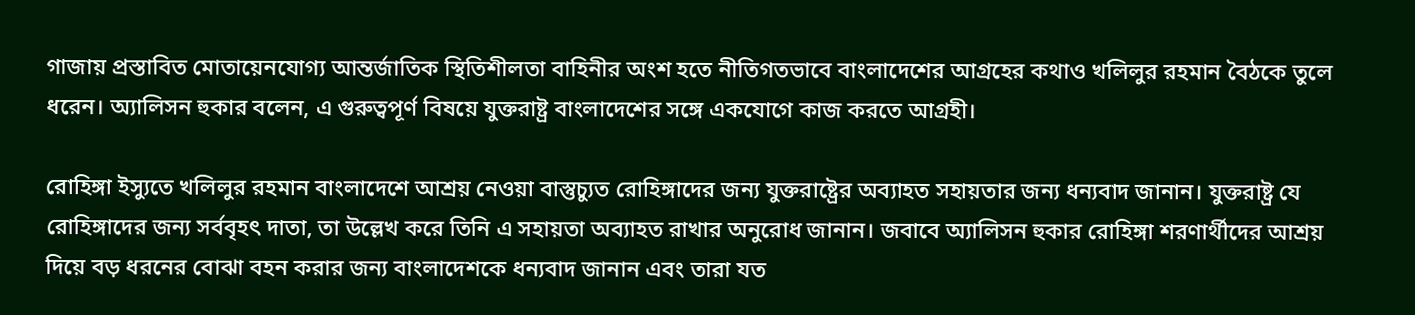গাজায় প্রস্তাবিত মোতায়েনযোগ্য আন্তর্জাতিক স্থিতিশীলতা বাহিনীর অংশ হতে নীতিগতভাবে বাংলাদেশের আগ্রহের কথাও খলিলুর রহমান বৈঠকে তুলে ধরেন। অ্যালিসন হুকার বলেন, এ গুরুত্বপূর্ণ বিষয়ে যুক্তরাষ্ট্র বাংলাদেশের সঙ্গে একযোগে কাজ করতে আগ্রহী।

রোহিঙ্গা ইস্যুতে খলিলুর রহমান বাংলাদেশে আশ্রয় নেওয়া বাস্তুচ্যুত রোহিঙ্গাদের জন্য যুক্তরাষ্ট্রের অব্যাহত সহায়তার জন্য ধন্যবাদ জানান। যুক্তরাষ্ট্র যে রোহিঙ্গাদের জন্য সর্ববৃহৎ দাতা, তা উল্লেখ করে তিনি এ সহায়তা অব্যাহত রাখার অনুরোধ জানান। জবাবে অ্যালিসন হুকার রোহিঙ্গা শরণার্থীদের আশ্রয় দিয়ে বড় ধরনের বোঝা বহন করার জন্য বাংলাদেশকে ধন্যবাদ জানান এবং তারা যত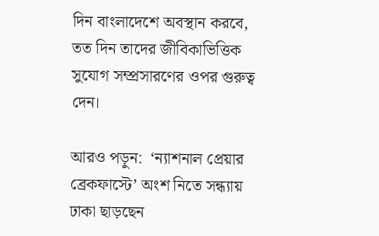দিন বাংলাদেশে অবস্থান করবে, তত দিন তাদের জীবিকাভিত্তিক সুযোগ সম্প্রসারণের ওপর গুরুত্ব দেন।

আরও পড়ুন:  ‘ন্যাশনাল প্রেয়ার ব্রেকফাস্টে’ অংশ নিতে সন্ধ্যায় ঢাকা ছাড়ছেন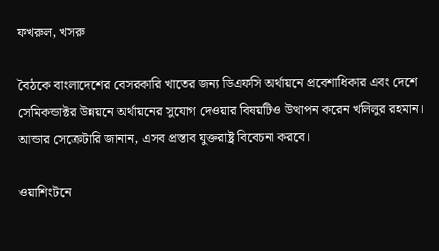ফখরুল, খসরু

বৈঠকে বাংলাদেশের বেসরকারি খাতের জন্য ডিএফসি অর্থায়নে প্রবেশাধিকার এবং দেশে সেমিকন্ডাক্টর উন্নয়নে অর্থায়নের সুযোগ দেওয়ার বিষয়টিও উত্থাপন করেন খলিলুর রহমান। আন্ডার সেক্রেটারি জানান, এসব প্রস্তাব যুক্তরাষ্ট্র বিবেচনা করবে।

ওয়াশিংটনে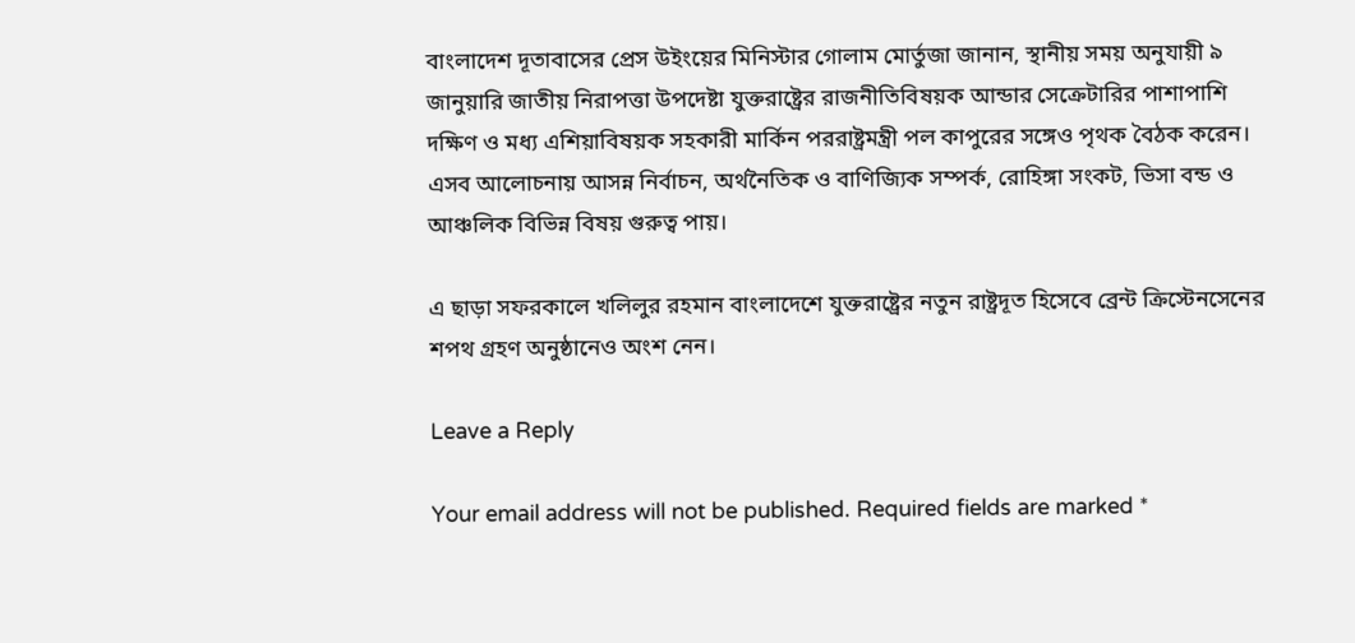বাংলাদেশ দূতাবাসের প্রেস উইংয়ের মিনিস্টার গোলাম মোর্তুজা জানান, স্থানীয় সময় অনুযায়ী ৯ জানুয়ারি জাতীয় নিরাপত্তা উপদেষ্টা যুক্তরাষ্ট্রের রাজনীতিবিষয়ক আন্ডার সেক্রেটারির পাশাপাশি দক্ষিণ ও মধ্য এশিয়াবিষয়ক সহকারী মার্কিন পররাষ্ট্রমন্ত্রী পল কাপুরের সঙ্গেও পৃথক বৈঠক করেন। এসব আলোচনায় আসন্ন নির্বাচন, অর্থনৈতিক ও বাণিজ্যিক সম্পর্ক, রোহিঙ্গা সংকট, ভিসা বন্ড ও আঞ্চলিক বিভিন্ন বিষয় গুরুত্ব পায়।

এ ছাড়া সফরকালে খলিলুর রহমান বাংলাদেশে যুক্তরাষ্ট্রের নতুন রাষ্ট্রদূত হিসেবে ব্রেন্ট ক্রিস্টেনসেনের শপথ গ্রহণ অনুষ্ঠানেও অংশ নেন।

Leave a Reply

Your email address will not be published. Required fields are marked *